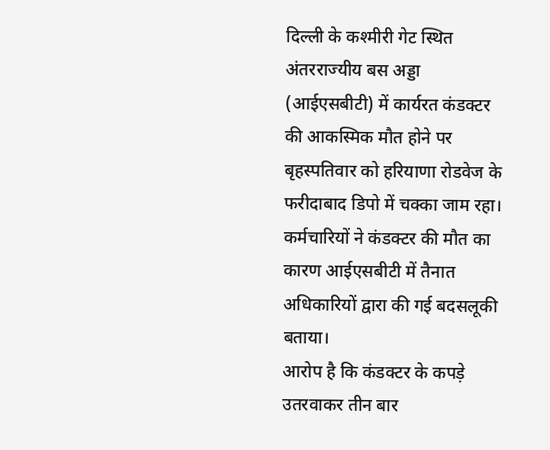दिल्ली के कश्मीरी गेट स्थित अंतरराज्यीय बस अड्डा (आईएसबीटी) में कार्यरत कंडक्टर की आकस्मिक मौत होने पर बृहस्पतिवार को हरियाणा रोडवेज के फरीदाबाद डिपो में चक्का जाम रहा। कर्मचारियों ने कंडक्टर की मौत का कारण आईएसबीटी में तैनात अधिकारियों द्वारा की गई बदसलूकी बताया।
आरोप है कि कंडक्टर के कपड़े उतरवाकर तीन बार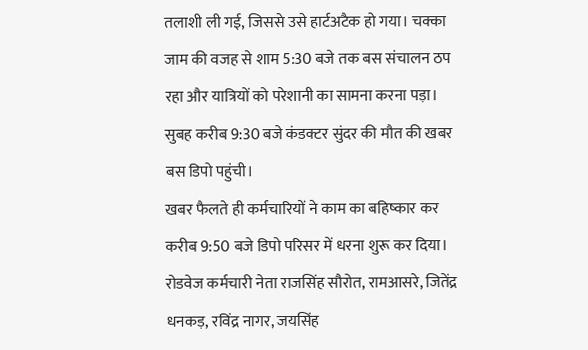तलाशी ली गई, जिससे उसे हार्टअटैक हो गया। चक्का जाम की वजह से शाम 5:30 बजे तक बस संचालन ठप रहा और यात्रियों को परेशानी का सामना करना पड़ा। सुबह करीब 9:30 बजे कंडक्टर सुंदर की मौत की खबर बस डिपो पहुंची।
खबर फैलते ही कर्मचारियों ने काम का बहिष्कार कर करीब 9:50 बजे डिपो परिसर में धरना शुरू कर दिया। रोडवेज कर्मचारी नेता राजसिंह सौरोत, रामआसरे, जितेंद्र धनकड़, रविंद्र नागर, जयसिंह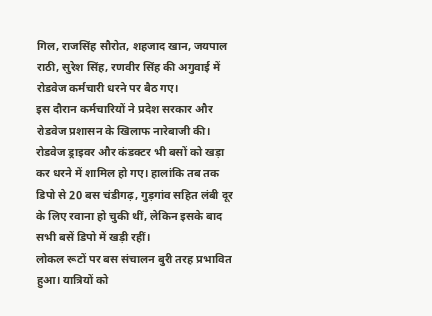गिल, राजसिंह सौरोत, शहजाद खान, जयपाल राठी, सुरेश सिंह, रणवीर सिंह की अगुवाई में रोडवेज कर्मचारी धरने पर बैठ गए।
इस दौरान कर्मचारियों ने प्रदेश सरकार और रोडवेज प्रशासन के खिलाफ नारेबाजी की। रोडवेज ड्राइवर और कंडक्टर भी बसों को खड़ा कर धरने में शामिल हो गए। हालांकि तब तक डिपो से 20 बस चंडीगढ़, गुड़गांव सहित लंबी दूर के लिए रवाना हो चुकी थीं, लेकिन इसके बाद सभी बसें डिपो में खड़ी रहीं।
लोकल रूटों पर बस संचालन बुरी तरह प्रभावित हुआ। यात्रियों को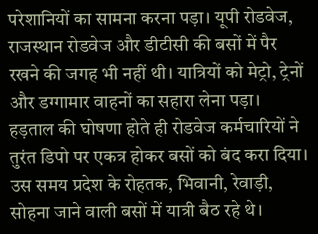परेशानियों का सामना करना पड़ा। यूपी रोडवेज, राजस्थान रोडवेज और डीटीसी की बसों में पैर रखने की जगह भी नहीं थी। यात्रियों को मेट्रो, ट्रेनों और डग्गामार वाहनों का सहारा लेना पड़ा।
हड़ताल की घोषणा होते ही रोडवेज कर्मचारियों ने तुरंत डिपो पर एकत्र होकर बसों को बंद करा दिया। उस समय प्रदेश के रोहतक, भिवानी, रेवाड़ी, सोहना जाने वाली बसों में यात्री बैठ रहे थे।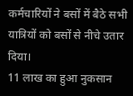कर्मचारियों ने बसों में बैठे सभी यात्रियों को बसों से नीचे उतार दिया।
11 लाख का हुआ नुकसान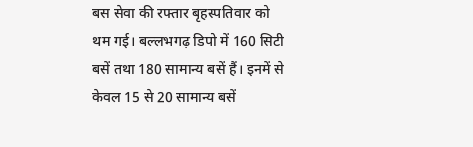बस सेवा की रफ्तार बृहस्पतिवार को थम गई। बल्लभगढ़ डिपो में 160 सिटी बसें तथा 180 सामान्य बसें हैं। इनमें से केवल 15 से 20 सामान्य बसें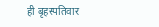ही बृहस्पतिवार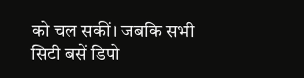को चल सकीं। जबकि सभी सिटी बसें डिपो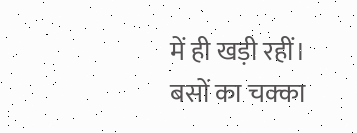में ही खड़ी रहीं। बसों का चक्का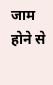जाम होने से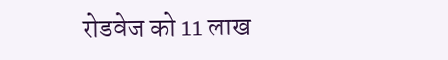रोडवेज को 11 लाख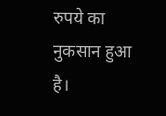रुपये का नुकसान हुआ है।